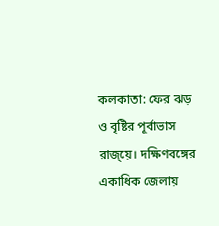কলকাতা: ফের ঝড় ও বৃষ্টির পূর্বাভাস রাজ্য়ে। দক্ষিণবঙ্গের একাধিক জেলায়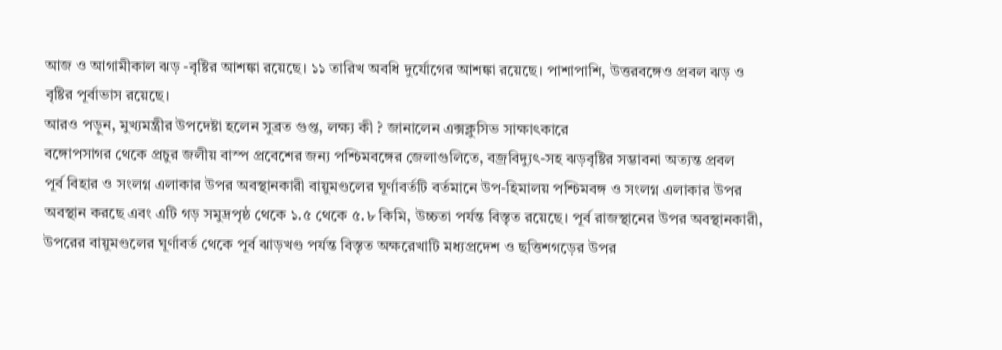আজ ও আগামীকাল ঝড় -বৃষ্টির আশঙ্কা রয়েছে। ১১ তারিখ অবধি দুর্যোগের আশঙ্কা রয়েছে। পাশাপাশি, উত্তরবঙ্গেও প্রবল ঝড় ও বৃষ্টির পূর্বাভাস রয়েছে।
আরও পড়ুন, মুখ্যমন্ত্রীর উপদেষ্টা হলেন সুব্রত গুপ্ত, লক্ষ্য কী ? জানালেন এক্সক্লুসিভ সাক্ষাৎকারে
বঙ্গোপসাগর থেকে প্রচুর জলীয় বাস্প প্রবেশের জন্য পশ্চিমবঙ্গের জেলাগুলিতে, বজ্রবিদ্যুৎ-সহ ঝড়বৃষ্টির সম্ভাবনা অত্যন্ত প্রবল
পূর্ব বিহার ও সংলগ্ন এলাকার উপর অবস্থানকারী বায়ুমণ্ডলের ঘূর্ণাবর্তটি বর্তমানে উপ-হিমালয় পশ্চিমবঙ্গ ও সংলগ্ন এলাকার উপর অবস্থান করছে এবং এটি গড় সমুদ্রপৃষ্ঠ থেকে ১.৫ থেকে ৫.৮ কিমি, উচ্চতা পর্যন্ত বিস্তৃত রয়েছে। পূর্ব রাজস্থানের উপর অবস্থানকারী, উপরের বায়ুমণ্ডলের ঘূর্ণাবর্ত থেকে পূর্ব ঝাড়খণ্ড পর্যন্ত বিস্তৃত অক্ষরেখাটি মধ্যপ্রদেশ ও ছত্তিশগড়ের উপর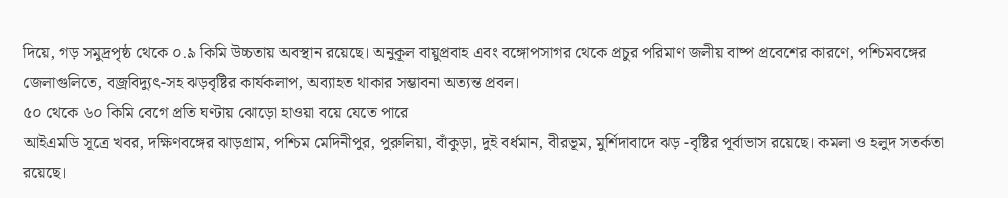দিয়ে, গড় সমুদ্রপৃষ্ঠ থেকে ০.৯ কিমি উচ্চতায় অবস্থান রয়েছে। অনুকূল বায়ুপ্রবাহ এবং বঙ্গোপসাগর থেকে প্রচুর পরিমাণ জলীয় বাষ্প প্রবেশের কারণে, পশ্চিমবঙ্গের জেলাগুলিতে, বজ্রবিদ্যুৎ-সহ ঝড়বৃষ্টির কার্যকলাপ, অব্যাহত থাকার সম্ভাবনা অত্যন্ত প্রবল।
৫০ থেকে ৬০ কিমি বেগে প্রতি ঘণ্টায় ঝোড়ো হাওয়া বয়ে যেতে পারে
আইএমডি সূত্রে খবর, দক্ষিণবঙ্গের ঝাড়গ্রাম, পশ্চিম মেদিনীপুর, পুরুলিয়া, বাঁকুড়া, দুই বর্ধমান, বীরভূম, মুর্শিদাবাদে ঝড় -বৃষ্টির পূর্বাভাস রয়েছে। কমলা ও হলুদ সতর্কতা রয়েছে।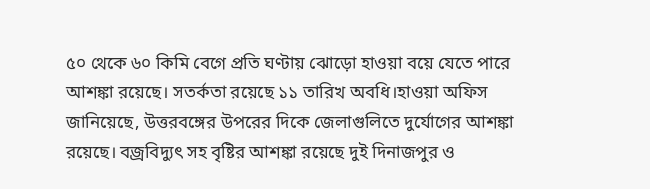৫০ থেকে ৬০ কিমি বেগে প্রতি ঘণ্টায় ঝোড়ো হাওয়া বয়ে যেতে পারে আশঙ্কা রয়েছে। সতর্কতা রয়েছে ১১ তারিখ অবধি।হাওয়া অফিস জানিয়েছে, উত্তরবঙ্গের উপরের দিকে জেলাগুলিতে দুর্যোগের আশঙ্কা রয়েছে। বজ্রবিদ্যুৎ সহ বৃষ্টির আশঙ্কা রয়েছে দুই দিনাজপুর ও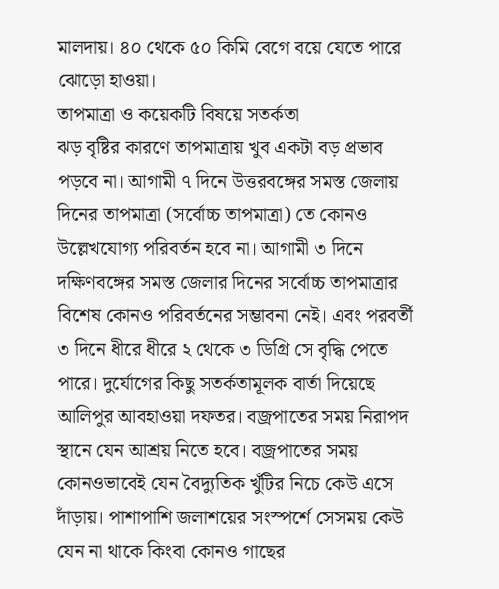মালদায়। ৪০ থেকে ৫০ কিমি বেগে বয়ে যেতে পারে ঝোড়ো হাওয়া।
তাপমাত্রা ও কয়েকটি বিষয়ে সতর্কতা
ঝড় বৃষ্টির কারণে তাপমাত্রায় খুব একটা বড় প্রভাব পড়বে না। আগামী ৭ দিনে উত্তরবঙ্গের সমস্ত জেলায় দিনের তাপমাত্রা (সর্বোচ্চ তাপমাত্রা) তে কোনও উল্লেখযোগ্য পরিবর্তন হবে না। আগামী ৩ দিনে দক্ষিণবঙ্গের সমস্ত জেলার দিনের সর্বোচ্চ তাপমাত্রার বিশেষ কোনও পরিবর্তনের সম্ভাবনা নেই। এবং পরবর্তী ৩ দিনে ধীরে ধীরে ২ থেকে ৩ ডিগ্রি সে বৃদ্ধি পেতে পারে। দুর্যোগের কিছু সতর্কতামূলক বার্তা দিয়েছে আলিপুর আবহাওয়া দফতর। বজ্রপাতের সময় নিরাপদ স্থানে যেন আশ্রয় নিতে হবে। বজ্রপাতের সময় কোনওভাবেই যেন বৈদ্যুতিক খুঁটির নিচে কেউ এসে দাঁড়ায়। পাশাপাশি জলাশয়ের সংস্পর্শে সেসময় কেউ যেন না থাকে কিংবা কোনও গাছের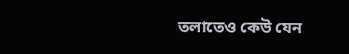তলাতেও কেউ যেন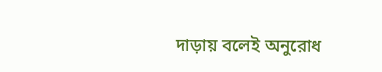দাড়ায় বলেই অনুরোধ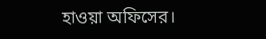হাওয়া অফিসের।